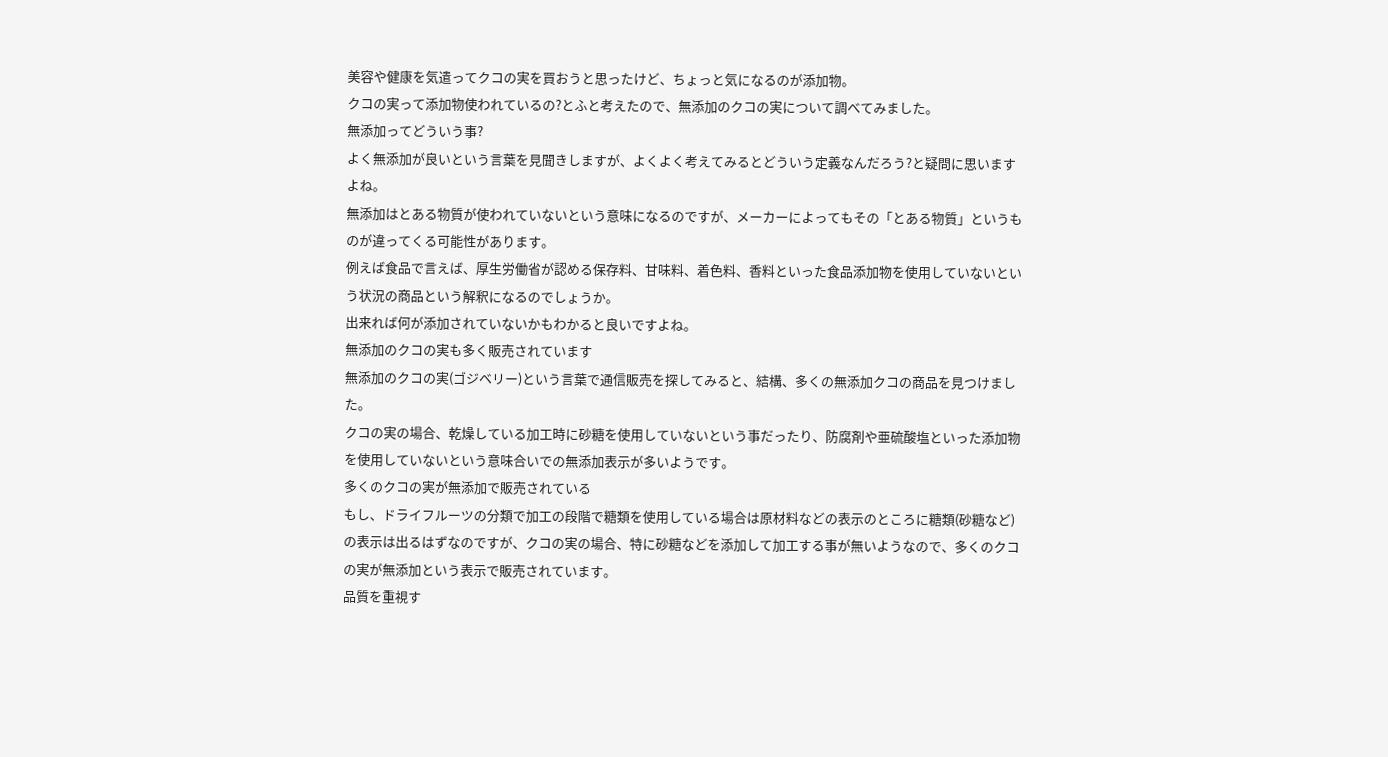美容や健康を気遣ってクコの実を買おうと思ったけど、ちょっと気になるのが添加物。
クコの実って添加物使われているの?とふと考えたので、無添加のクコの実について調べてみました。
無添加ってどういう事?
よく無添加が良いという言葉を見聞きしますが、よくよく考えてみるとどういう定義なんだろう?と疑問に思いますよね。
無添加はとある物質が使われていないという意味になるのですが、メーカーによってもその「とある物質」というものが違ってくる可能性があります。
例えば食品で言えば、厚生労働省が認める保存料、甘味料、着色料、香料といった食品添加物を使用していないという状況の商品という解釈になるのでしょうか。
出来れば何が添加されていないかもわかると良いですよね。
無添加のクコの実も多く販売されています
無添加のクコの実(ゴジベリー)という言葉で通信販売を探してみると、結構、多くの無添加クコの商品を見つけました。
クコの実の場合、乾燥している加工時に砂糖を使用していないという事だったり、防腐剤や亜硫酸塩といった添加物を使用していないという意味合いでの無添加表示が多いようです。
多くのクコの実が無添加で販売されている
もし、ドライフルーツの分類で加工の段階で糖類を使用している場合は原材料などの表示のところに糖類(砂糖など)の表示は出るはずなのですが、クコの実の場合、特に砂糖などを添加して加工する事が無いようなので、多くのクコの実が無添加という表示で販売されています。
品質を重視す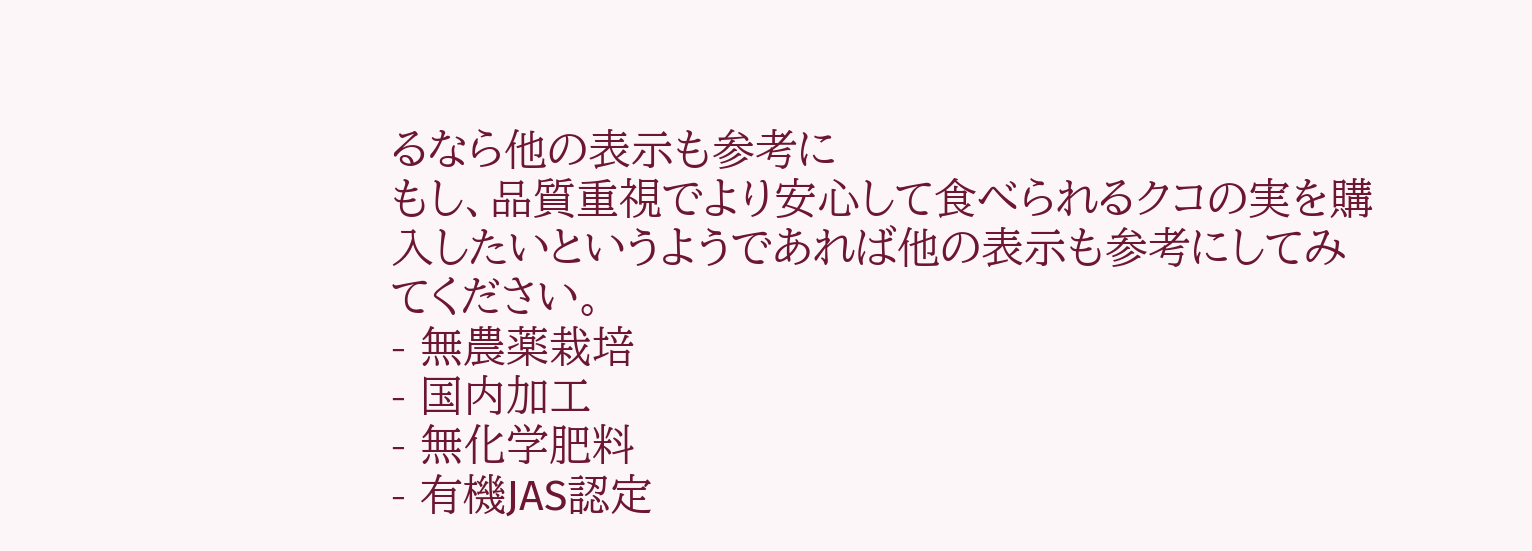るなら他の表示も参考に
もし、品質重視でより安心して食べられるクコの実を購入したいというようであれば他の表示も参考にしてみてください。
- 無農薬栽培
- 国内加工
- 無化学肥料
- 有機JAS認定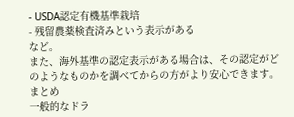- USDA認定有機基準栽培
- 残留農薬検査済みという表示がある
など。
また、海外基準の認定表示がある場合は、その認定がどのようなものかを調べてからの方がより安心できます。
まとめ
一般的なドラ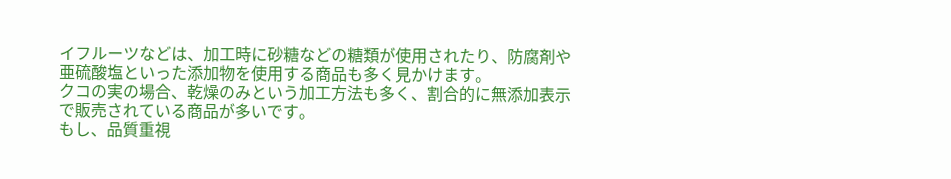イフルーツなどは、加工時に砂糖などの糖類が使用されたり、防腐剤や亜硫酸塩といった添加物を使用する商品も多く見かけます。
クコの実の場合、乾燥のみという加工方法も多く、割合的に無添加表示で販売されている商品が多いです。
もし、品質重視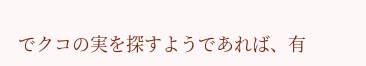でクコの実を探すようであれば、有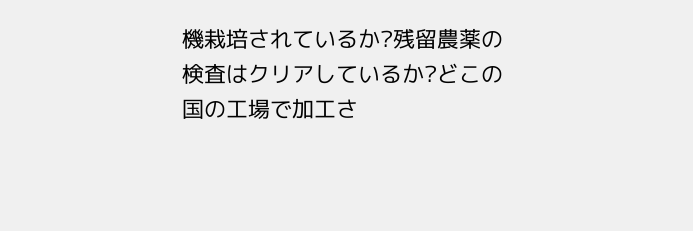機栽培されているか?残留農薬の検査はクリアしているか?どこの国の工場で加工さ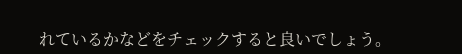れているかなどをチェックすると良いでしょう。